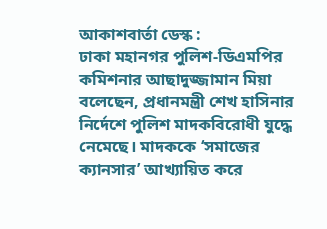আকাশবার্তা ডেস্ক :
ঢাকা মহানগর পুলিশ-ডিএমপির কমিশনার আছাদুজ্জামান মিয়া বলেছেন, প্রধানমন্ত্রী শেখ হাসিনার নির্দেশে পুলিশ মাদকবিরোধী যুদ্ধে নেমেছে। মাদককে ‘সমাজের ক্যানসার’ আখ্যায়িত করে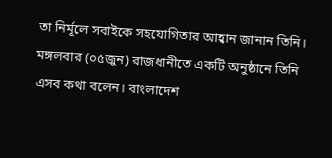তা নির্মূলে সবাইকে সহযোগিতার আহ্বান জানান তিনি।
মঙ্গলবার (০৫জুন) রাজধানীতে একটি অনুষ্ঠানে তিনি এসব কথা বলেন। বাংলাদেশ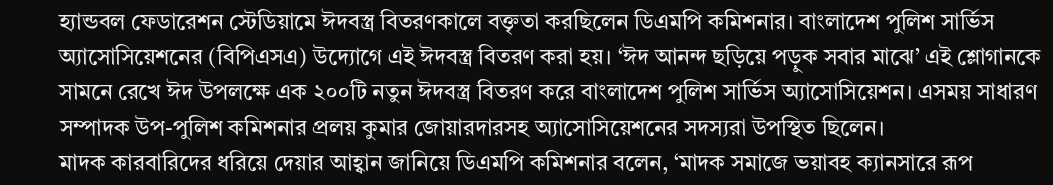হ্যান্ডবল ফেডারেশন স্টেডিয়ামে ঈদবস্ত্র বিতরণকালে বক্তৃতা করছিলেন ডিএমপি কমিশনার। বাংলাদেশ পুলিশ সার্ভিস অ্যাসোসিয়েশনের (বিপিএসএ) উদ্যোগে এই ঈদবস্ত্র বিতরণ করা হয়। ‘ঈদ আনন্দ ছড়িয়ে পড়ুক সবার মাঝে’ এই শ্লোগানকে সামনে রেখে ঈদ উপলক্ষে এক ২০০টি নতুন ঈদবস্ত্র বিতরণ করে বাংলাদেশ পুলিশ সার্ভিস অ্যাসোসিয়েশন। এসময় সাধারণ সম্পাদক উপ-পুলিশ কমিশনার প্রলয় কুমার জোয়ারদারসহ অ্যাসোসিয়েশনের সদস্যরা উপস্থিত ছিলেন।
মাদক কারবারিদের ধরিয়ে দেয়ার আহ্বান জানিয়ে ডিএমপি কমিশনার বলেন, ‘মাদক সমাজে ভয়াবহ ক্যানসারে রূপ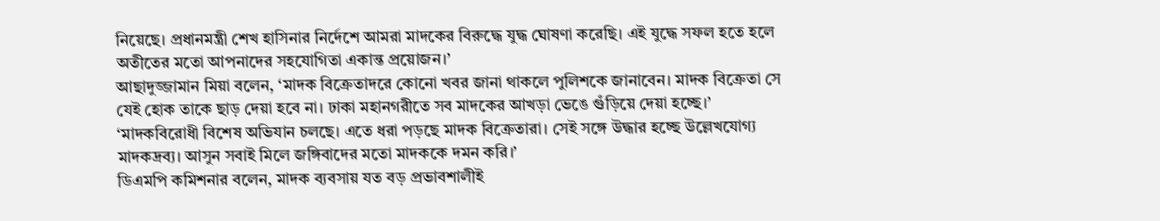নিয়েছে। প্রধানমন্ত্রী শেখ হাসিনার নির্দেশে আমরা মাদকের বিরুদ্ধে যুদ্ধ ঘোষণা করেছি। এই যুদ্ধে সফল হতে হলে অতীতের মতো আপনাদের সহযোগিতা একান্ত প্রয়োজন।’
আছাদুজ্জামান মিয়া বলেন, ‘মাদক বিক্রেতাদরে কোনো খবর জানা থাকলে পুলিশকে জানাবেন। মাদক বিক্রেতা সে যেই হোক তাকে ছাড় দেয়া হবে না। ঢাকা মহানগরীতে সব মাদকের আখড়া ভেঙে গুঁড়িয়ে দেয়া হচ্ছে।’ ‘মাদকবিরোধী বিশেষ অভিযান চলছে। এতে ধরা পড়ছে মাদক বিক্রেতারা। সেই সঙ্গে উদ্ধার হচ্ছে উল্লেখযোগ্য মাদকদ্রব্য। আসুন সবাই মিলে জঙ্গিবাদের মতো মাদককে দমন করি।’
ডিএমপি কমিশনার বলেন, মাদক ব্যবসায় যত বড় প্রভাবশালীই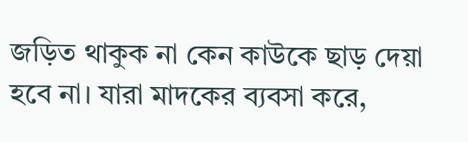জড়িত থাকুক না কেন কাউকে ছাড় দেয়া হবে না। যারা মাদকের ব্যবসা করে,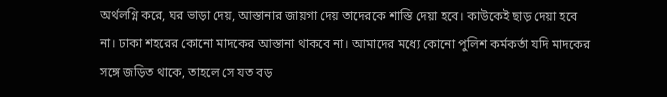অর্থলগ্নি করে, ঘর ভাড়া দেয়, আস্তানার জায়গা দেয় তাদেরকে শাস্তি দেয়া হবে। কাউকেই ছাড় দেয়া হবে না। ঢাকা শহরের কোনো মাদকের আস্তানা থাকবে না। আমাদের মধ্যে কোনো পুলিশ কর্মকর্তা যদি মাদকের সঙ্গে জড়িত থাকে, তাহলে সে যত বড়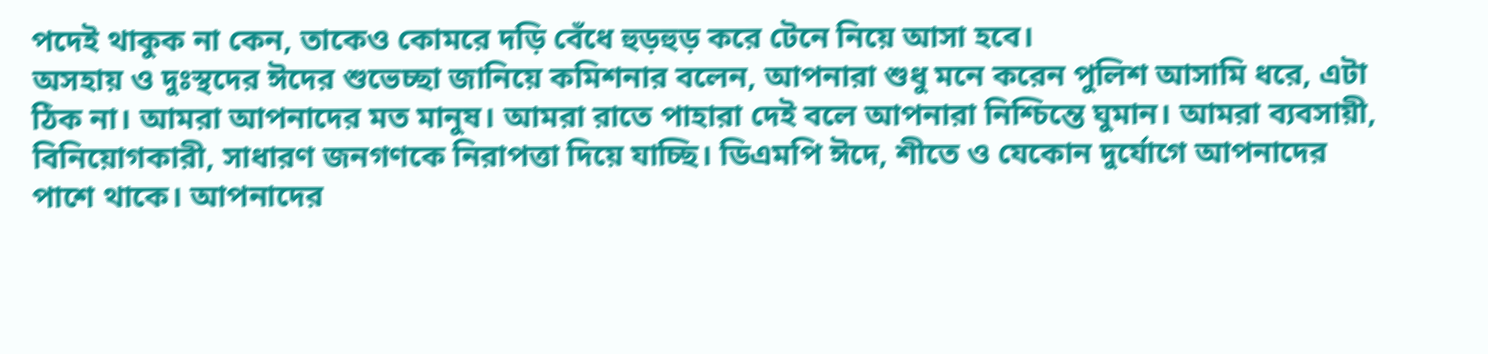পদেই থাকুক না কেন, তাকেও কোমরে দড়ি বেঁধে হুড়হুড় করে টেনে নিয়ে আসা হবে।
অসহায় ও দুঃস্থদের ঈদের শুভেচ্ছা জানিয়ে কমিশনার বলেন, আপনারা শুধু মনে করেন পুলিশ আসামি ধরে, এটা ঠিক না। আমরা আপনাদের মত মানুষ। আমরা রাতে পাহারা দেই বলে আপনারা নিশ্চিন্তে ঘুমান। আমরা ব্যবসায়ী, বিনিয়োগকারী, সাধারণ জনগণকে নিরাপত্তা দিয়ে যাচ্ছি। ডিএমপি ঈদে, শীতে ও যেকোন দুর্যোগে আপনাদের পাশে থাকে। আপনাদের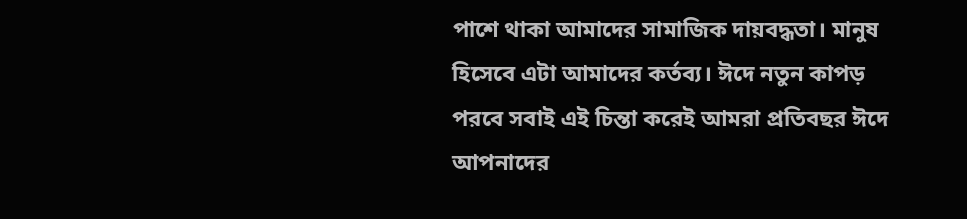পাশে থাকা আমাদের সামাজিক দায়বদ্ধতা। মানুষ হিসেবে এটা আমাদের কর্তব্য। ঈদে নতুন কাপড় পরবে সবাই এই চিন্তা করেই আমরা প্রতিবছর ঈদে আপনাদের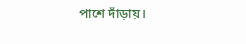পাশে দাঁড়ায়।